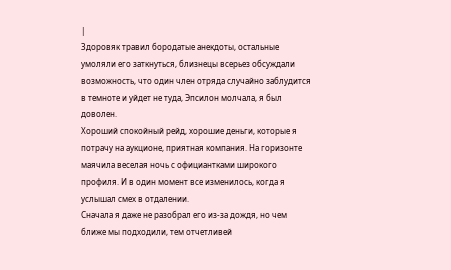|
Здоровяк травил бородатые анекдоты, остальные умоляли его заткнуться, близнецы всерьез обсуждали возможность, что один член отряда случайно заблудится в темноте и уйдет не туда, Эпсилон молчала, я был доволен.
Хороший спокойный рейд, хорошие деньги, которые я потрачу на аукционе, приятная компания. На горизонте маячила веселая ночь с официантками широкого профиля. И в один момент все изменилось, когда я услышал смех в отдалении.
Сначала я даже не разобрал его из-за дождя, но чем ближе мы подходили, тем отчетливей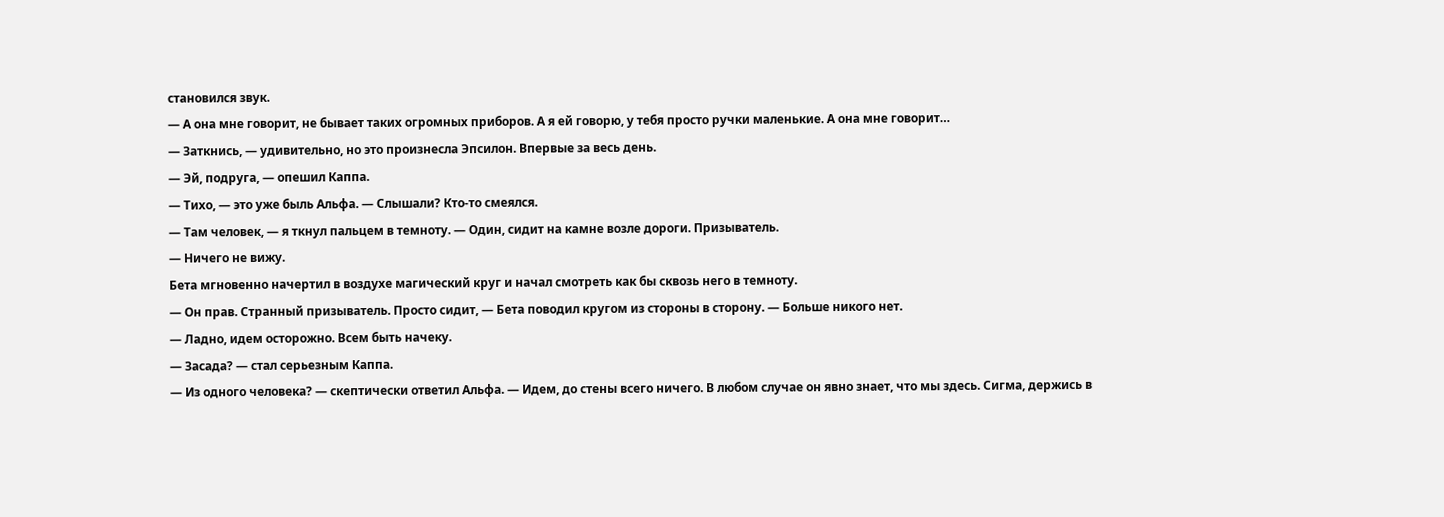становился звук.
— А она мне говорит, не бывает таких огромных приборов. А я ей говорю, у тебя просто ручки маленькие. А она мне говорит…
— Заткнись, — удивительно, но это произнесла Эпсилон. Впервые за весь день.
— Эй, подруга, — опешил Каппа.
— Тихо, — это уже быль Альфа. — Слышали? Кто-то смеялся.
— Там человек, — я ткнул пальцем в темноту. — Один, сидит на камне возле дороги. Призыватель.
— Ничего не вижу.
Бета мгновенно начертил в воздухе магический круг и начал смотреть как бы сквозь него в темноту.
— Он прав. Странный призыватель. Просто сидит, — Бета поводил кругом из стороны в сторону. — Больше никого нет.
— Ладно, идем осторожно. Всем быть начеку.
— Засада? — стал серьезным Каппа.
— Из одного человека? — скептически ответил Альфа. — Идем, до стены всего ничего. В любом случае он явно знает, что мы здесь. Сигма, держись в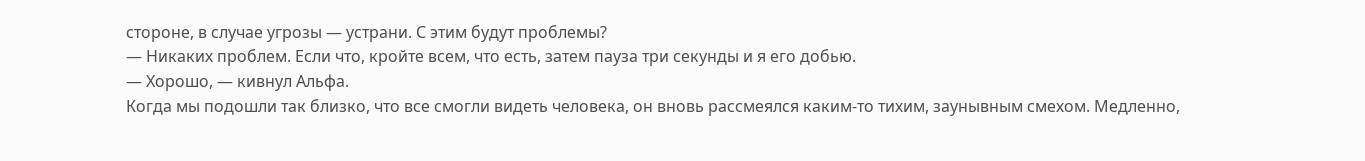стороне, в случае угрозы — устрани. С этим будут проблемы?
— Никаких проблем. Если что, кройте всем, что есть, затем пауза три секунды и я его добью.
— Хорошо, — кивнул Альфа.
Когда мы подошли так близко, что все смогли видеть человека, он вновь рассмеялся каким-то тихим, заунывным смехом. Медленно,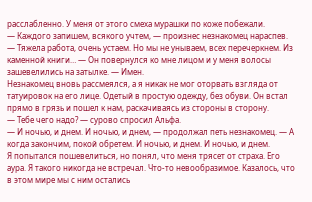расслабленно. У меня от этого смеха мурашки по коже побежали.
— Каждого запишем, всякого учтем, — произнес незнакомец нараспев. — Тяжела работа, очень устаем. Но мы не унываем, всех перечеркнем. Из каменной книги… — Он повернулся ко мне лицом и у меня волосы зашевелились на затылке. — Имен.
Незнакомец вновь рассмеялся, а я никак не мог оторвать взгляда от татуировок на его лице. Одетый в простую одежду, без обуви. Он встал прямо в грязь и пошел к нам, раскачиваясь из стороны в сторону.
— Тебе чего надо? — сурово спросил Альфа.
— И ночью, и днем. И ночью, и днем, — продолжал петь незнакомец. — А когда закончим, покой обретем. И ночью, и днем. И ночью, и днем.
Я попытался пошевелиться, но понял, что меня трясет от страха. Его аура. Я такого никогда не встречал. Что-то невообразимое. Казалось, что в этом мире мы с ним остались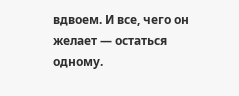вдвоем. И все, чего он желает — остаться одному.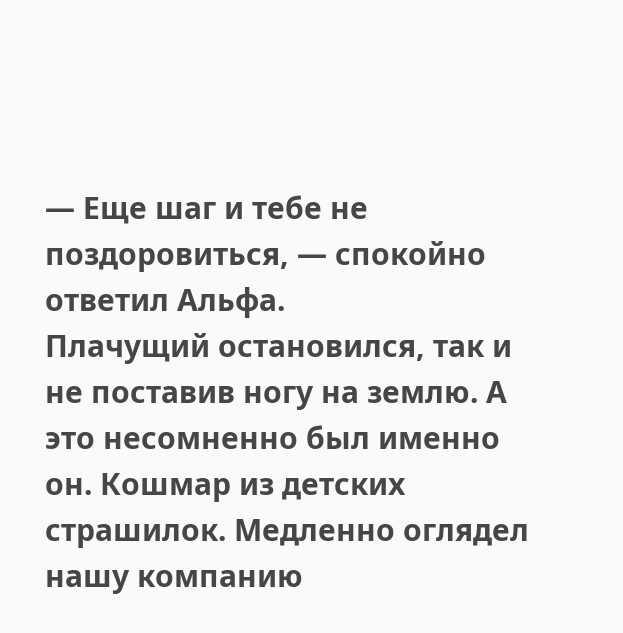— Еще шаг и тебе не поздоровиться, — спокойно ответил Альфа.
Плачущий остановился, так и не поставив ногу на землю. А это несомненно был именно он. Кошмар из детских страшилок. Медленно оглядел нашу компанию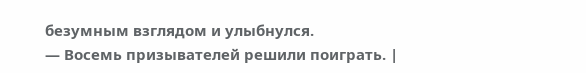безумным взглядом и улыбнулся.
— Восемь призывателей решили поиграть. |